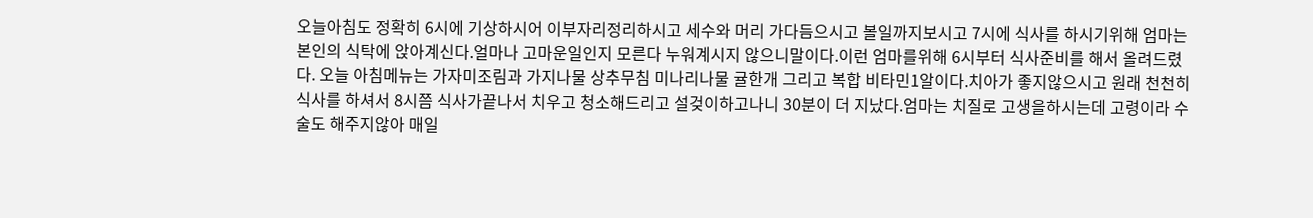오늘아침도 정확히 6시에 기상하시어 이부자리정리하시고 세수와 머리 가다듬으시고 볼일까지보시고 7시에 식사를 하시기위해 엄마는 본인의 식탁에 앉아계신다.얼마나 고마운일인지 모른다 누워계시지 않으니말이다.이런 엄마를위해 6시부터 식사준비를 해서 올려드렸다. 오늘 아침메뉴는 가자미조림과 가지나물 상추무침 미나리나물 귤한개 그리고 복합 비타민1알이다.치아가 좋지않으시고 원래 천천히식사를 하셔서 8시쯤 식사가끝나서 치우고 청소해드리고 설겆이하고나니 30분이 더 지났다.엄마는 치질로 고생을하시는데 고령이라 수술도 해주지않아 매일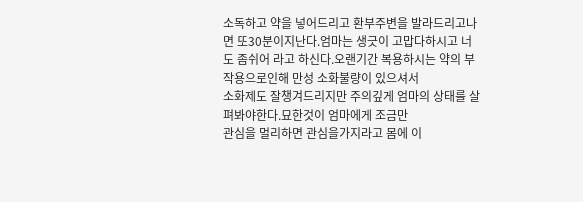소독하고 약을 넣어드리고 환부주변을 발라드리고나면 또30분이지난다.엄마는 생긋이 고맙다하시고 너도 좀쉬어 라고 하신다.오랜기간 복용하시는 약의 부작용으로인해 만성 소화불량이 있으셔서
소화제도 잘챙겨드리지만 주의깊게 엄마의 상태를 살펴봐야한다.묘한것이 엄마에게 조금만
관심을 멀리하면 관심을가지라고 몸에 이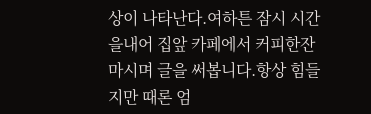상이 나타난다.여하튼 잠시 시간을내어 집앞 카페에서 커피한잔 마시며 글을 써봅니다.항상 힘들지만 때론 엄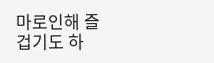마로인해 즐겁기도 하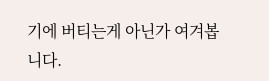기에 버티는게 아닌가 여겨봅니다.